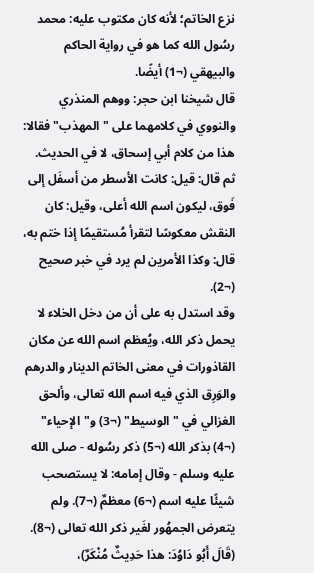نزع الخاتم؛ لأنه كان مكتوب عليه: محمد رسُول الله كما هو في رواية الحاكم والبيهقي (¬1) أيضًا.
قال شيخنا ابن حجر: ووهم المنذري والنووي في كلامهما على "المهذب" فقالا: هذا من كلام أبي إسحاق، لا في الحديث. ثم قال: قيل: كانت الأسطر من أسفَل إلى فَوق، ليكون اسم الله أعلى، وقيل: كان النقش معكوسًا لتقرأ مُستقيمًا إذا ختم به، قال: وكذا الأمرين لم يرد في خبر صحيح (¬2).
وقد استدل به على أن من دخل الخلاء لا يحمل ذكر الله، ويُعظم اسم الله عن مكان القاذورات في معنى الخاتم الدينار والدرهم والوَرِق الذي فيه اسم الله تعالى، وألحق الغزالي في "الوسيط" (¬3) و"الإحياء" (¬4) بذكر الله (¬5) ذكر رسُوله - صلى الله عليه وسلم - وقال إمامه: لا يستصحب شيئًا عليه اسم (¬6) معظمٌ (¬7). ولم يتعرض الجمهُور لغَير ذكر الله تعالى (¬8).
(قَالَ أَبُو دَاوُدَ: هذا حَدِيثٌ مُنْكَرٌ)،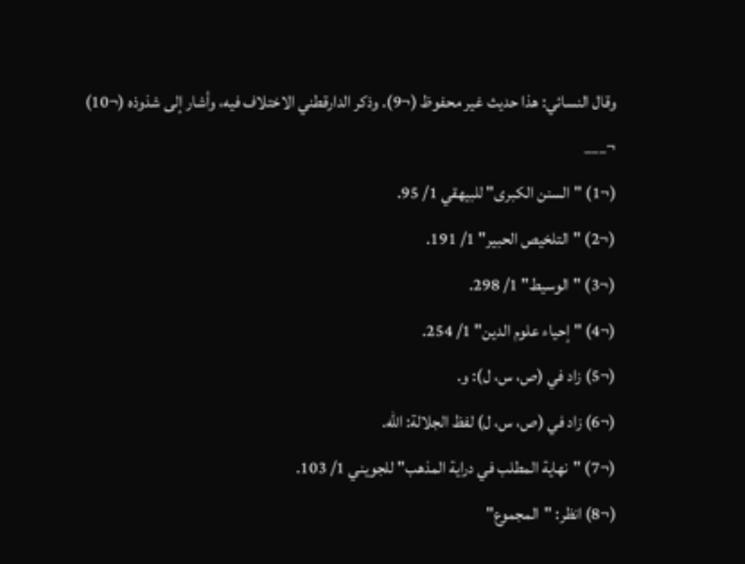وقال النسائي: هذا حديث غير محفوظ (¬9). وذكر الدارقطني الاختلاف فيه، وأشار إلى شذوذه (¬10)
¬___
(¬1) "السنن الكبرى" للبيهقي 1/ 95.
(¬2) "التلخيص الحبير" 1/ 191.
(¬3) "الوسيط" 1/ 298.
(¬4) "إحياء علوم الدين" 1/ 254.
(¬5) زاد في (ص، س، ل): و.
(¬6) زاد في (ص، س، ل) لفظ الجلالة: الله.
(¬7) "نهاية المطلب في دراية المذهب" للجويني 1/ 103.
(¬8) انظر: "المجموع"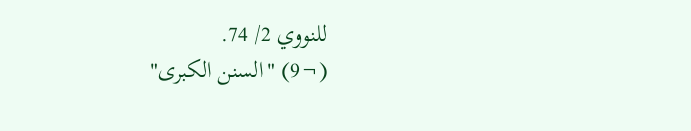للنووي 2/ 74.
(¬9) "السنن الكبرى"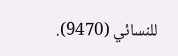للنسائي (9470).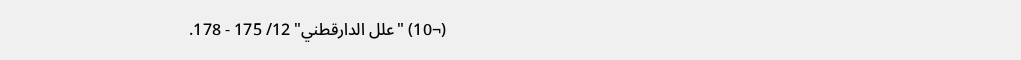(¬10) "علل الدارقطني" 12/ 175 - 178.